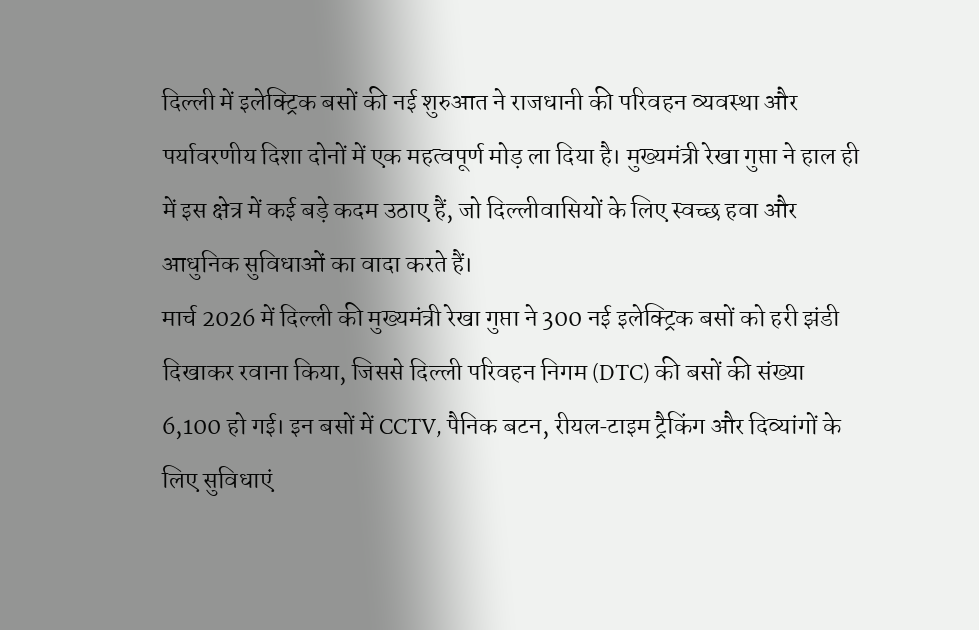दिल्ली में इलेक्ट्रिक बसों की नई शुरुआत ने राजधानी की परिवहन व्यवस्था और पर्यावरणीय दिशा दोनों में एक महत्वपूर्ण मोड़ ला दिया है। मुख्यमंत्री रेखा गुप्ता ने हाल ही में इस क्षेत्र में कई बड़े कदम उठाए हैं, जो दिल्लीवासियों के लिए स्वच्छ हवा और आधुनिक सुविधाओं का वादा करते हैं।
मार्च 2026 में दिल्ली की मुख्यमंत्री रेखा गुप्ता ने 300 नई इलेक्ट्रिक बसों को हरी झंडी दिखाकर रवाना किया, जिससे दिल्ली परिवहन निगम (DTC) की बसों की संख्या 6,100 हो गई। इन बसों में CCTV, पैनिक बटन, रीयल‑टाइम ट्रैकिंग और दिव्यांगों के लिए सुविधाएं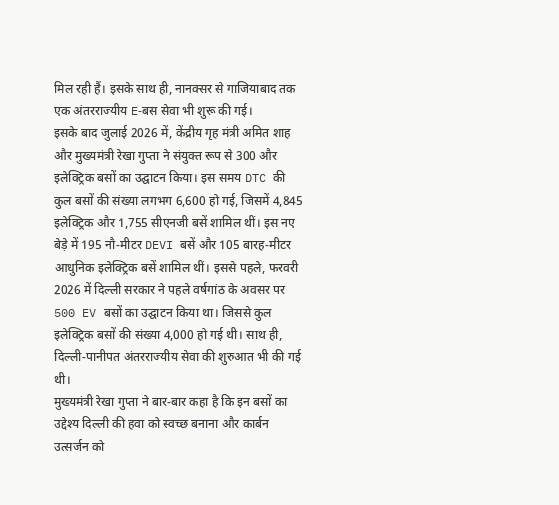मिल रही हैं। इसके साथ ही, नानक्सर से गाजियाबाद तक एक अंतरराज्यीय E‑बस सेवा भी शुरू की गई।
इसके बाद जुलाई 2026 में, केंद्रीय गृह मंत्री अमित शाह और मुख्यमंत्री रेखा गुप्ता ने संयुक्त रूप से 300 और इलेक्ट्रिक बसों का उद्घाटन किया। इस समय DTC की कुल बसों की संख्या लगभग 6,600 हो गई, जिसमें 4,845 इलेक्ट्रिक और 1,755 सीएनजी बसें शामिल थीं। इस नए बेड़े में 195 नौ‑मीटर DEVI बसें और 105 बारह‑मीटर आधुनिक इलेक्ट्रिक बसें शामिल थीं। इससे पहले, फरवरी 2026 में दिल्ली सरकार ने पहले वर्षगांठ के अवसर पर 500 EV बसों का उद्घाटन किया था। जिससे कुल इलेक्ट्रिक बसों की संख्या 4,000 हो गई थी। साथ ही, दिल्ली‑पानीपत अंतरराज्यीय सेवा की शुरुआत भी की गई थी।
मुख्यमंत्री रेखा गुप्ता ने बार‑बार कहा है कि इन बसों का उद्देश्य दिल्ली की हवा को स्वच्छ बनाना और कार्बन उत्सर्जन को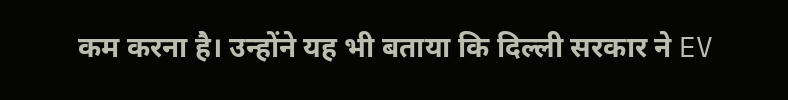कम करना है। उन्होंने यह भी बताया कि दिल्ली सरकार ने EV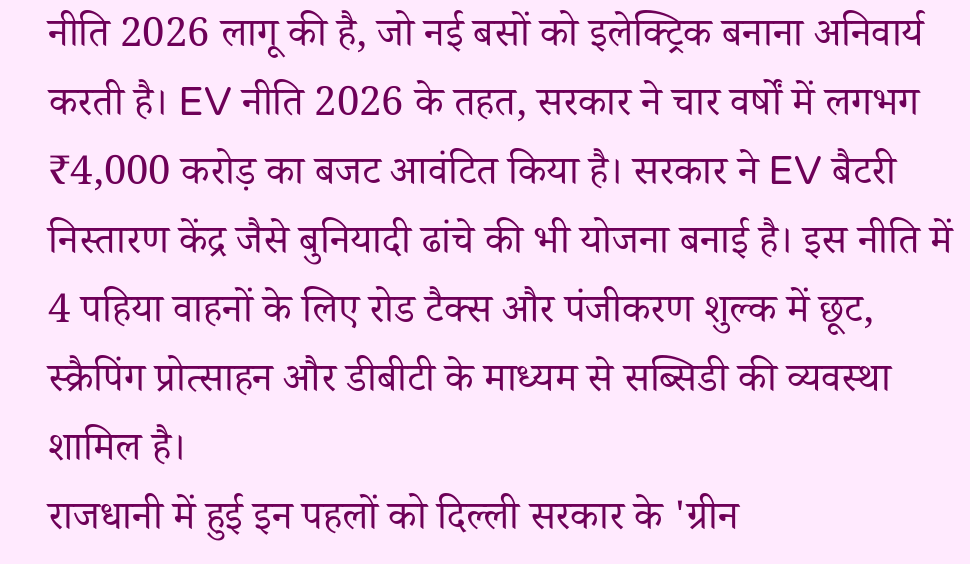नीति 2026 लागू की है, जो नई बसों को इलेक्ट्रिक बनाना अनिवार्य करती है। EV नीति 2026 के तहत, सरकार ने चार वर्षों में लगभग ₹4,000 करोड़ का बजट आवंटित किया है। सरकार ने EV बैटरी निस्तारण केंद्र जैसे बुनियादी ढांचे की भी योजना बनाई है। इस नीति में 4 पहिया वाहनों के लिए रोड टैक्स और पंजीकरण शुल्क में छूट, स्क्रैपिंग प्रोत्साहन और डीबीटी के माध्यम से सब्सिडी की व्यवस्था शामिल है।
राजधानी में हुई इन पहलों को दिल्ली सरकार के 'ग्रीन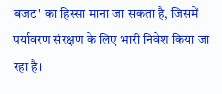बजट' का हिस्सा माना जा सकता है, जिसमें पर्यावरण संरक्षण के लिए भारी निवेश किया जा रहा है।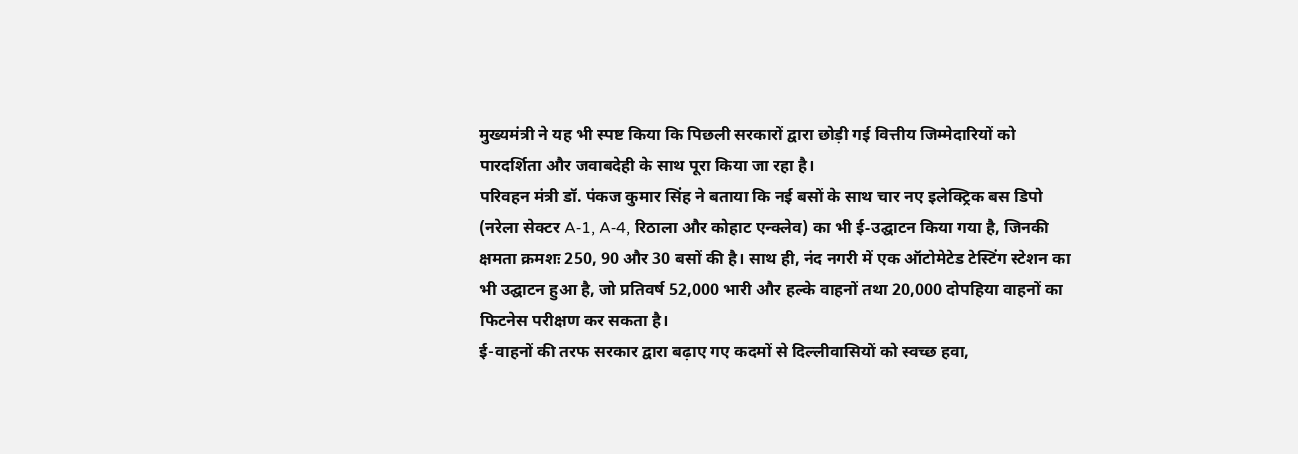मुख्यमंत्री ने यह भी स्पष्ट किया कि पिछली सरकारों द्वारा छोड़ी गई वित्तीय जिम्मेदारियों को पारदर्शिता और जवाबदेही के साथ पूरा किया जा रहा है।
परिवहन मंत्री डॉ. पंकज कुमार सिंह ने बताया कि नई बसों के साथ चार नए इलेक्ट्रिक बस डिपो (नरेला सेक्टर A‑1, A‑4, रिठाला और कोहाट एन्क्लेव) का भी ई‑उद्घाटन किया गया है, जिनकी क्षमता क्रमशः 250, 90 और 30 बसों की है। साथ ही, नंद नगरी में एक ऑटोमेटेड टेस्टिंग स्टेशन का भी उद्घाटन हुआ है, जो प्रतिवर्ष 52,000 भारी और हल्के वाहनों तथा 20,000 दोपहिया वाहनों का फिटनेस परीक्षण कर सकता है।
ई-वाहनों की तरफ सरकार द्वारा बढ़ाए गए कदमों से दिल्लीवासियों को स्वच्छ हवा,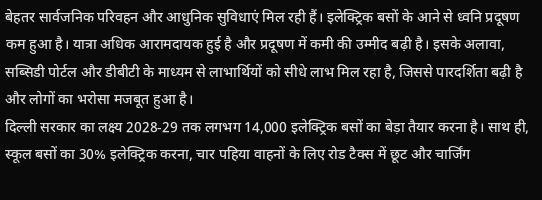बेहतर सार्वजनिक परिवहन और आधुनिक सुविधाएं मिल रही हैं। इलेक्ट्रिक बसों के आने से ध्वनि प्रदूषण कम हुआ है। यात्रा अधिक आरामदायक हुई है और प्रदूषण में कमी की उम्मीद बढ़ी है। इसके अलावा, सब्सिडी पोर्टल और डीबीटी के माध्यम से लाभार्थियों को सीधे लाभ मिल रहा है, जिससे पारदर्शिता बढ़ी है और लोगों का भरोसा मजबूत हुआ है।
दिल्ली सरकार का लक्ष्य 2028‑29 तक लगभग 14,000 इलेक्ट्रिक बसों का बेड़ा तैयार करना है। साथ ही, स्कूल बसों का 30% इलेक्ट्रिक करना, चार पहिया वाहनों के लिए रोड टैक्स में छूट और चार्जिंग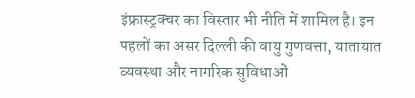इंफ्रास्ट्रक्चर का विस्तार भी नीति में शामिल है। इन पहलों का असर दिल्ली की वायु गुणवत्ता, यातायात व्यवस्था और नागरिक सुविधाओं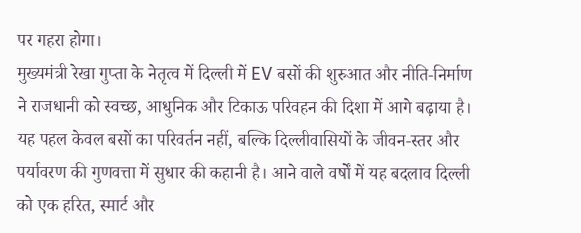पर गहरा होगा।
मुख्यमंत्री रेखा गुप्ता के नेतृत्व में दिल्ली में EV बसों की शुरुआत और नीति‑निर्माण ने राजधानी को स्वच्छ, आधुनिक और टिकाऊ परिवहन की दिशा में आगे बढ़ाया है। यह पहल केवल बसों का परिवर्तन नहीं, बल्कि दिल्लीवासियों के जीवन‑स्तर और पर्यावरण की गुणवत्ता में सुधार की कहानी है। आने वाले वर्षों में यह बदलाव दिल्ली को एक हरित, स्मार्ट और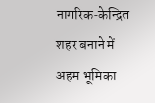नागरिक‑केन्द्रित शहर बनाने में अहम भूमिका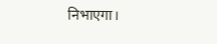निभाएगा।